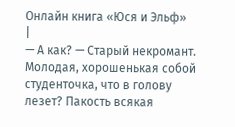Онлайн книга «Юся и Эльф»
|
— А как? — Старый некромант. Молодая, хорошенькая собой студенточка, что в голову лезет? Пакость всякая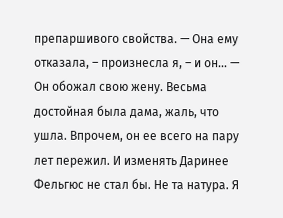препаршивого свойства. — Она ему отказала, – произнесла я, – и он… — Он обожал свою жену. Весьма достойная была дама, жаль, что ушла. Впрочем, он ее всего на пару лет пережил. И изменять Даринее Фельгюс не стал бы. Не та натура. Я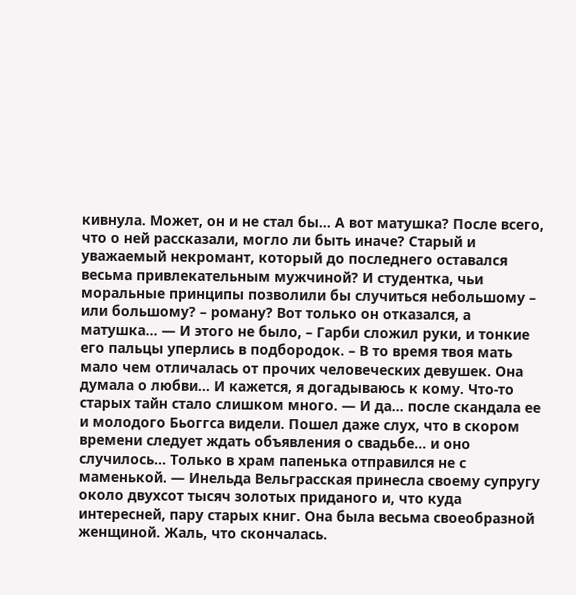кивнула. Может, он и не стал бы… А вот матушка? После всего, что о ней рассказали, могло ли быть иначе? Старый и уважаемый некромант, который до последнего оставался весьма привлекательным мужчиной? И студентка, чьи моральные принципы позволили бы случиться небольшому – или большому? – роману? Вот только он отказался, а матушка… — И этого не было, – Гарби сложил руки, и тонкие его пальцы уперлись в подбородок. – В то время твоя мать мало чем отличалась от прочих человеческих девушек. Она думала о любви… И кажется, я догадываюсь к кому. Что-то старых тайн стало слишком много. — И да… после скандала ее и молодого Бьоггса видели. Пошел даже слух, что в скором времени следует ждать объявления о свадьбе… и оно случилось… Только в храм папенька отправился не с маменькой. — Инельда Вельграсская принесла своему супругу около двухсот тысяч золотых приданого и, что куда интересней, пару старых книг. Она была весьма своеобразной женщиной. Жаль, что скончалась.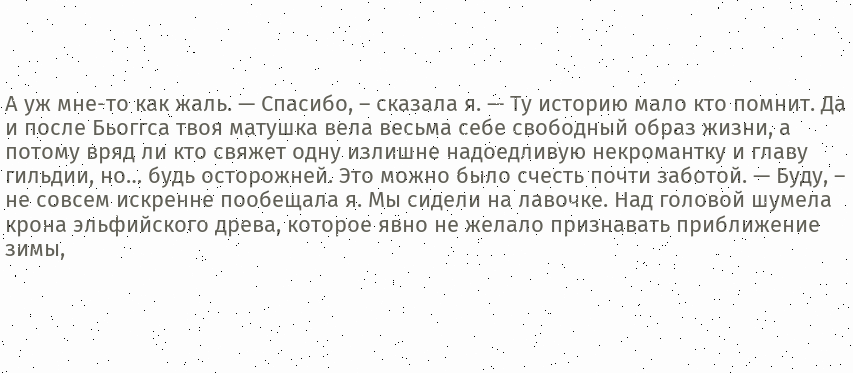А уж мне-то как жаль. — Спасибо, – сказала я. — Ту историю мало кто помнит. Да и после Бьоггса твоя матушка вела весьма себе свободный образ жизни, а потому вряд ли кто свяжет одну излишне надоедливую некромантку и главу гильдии, но… будь осторожней. Это можно было счесть почти заботой. — Буду, – не совсем искренне пообещала я. Мы сидели на лавочке. Над головой шумела крона эльфийского древа, которое явно не желало признавать приближение зимы,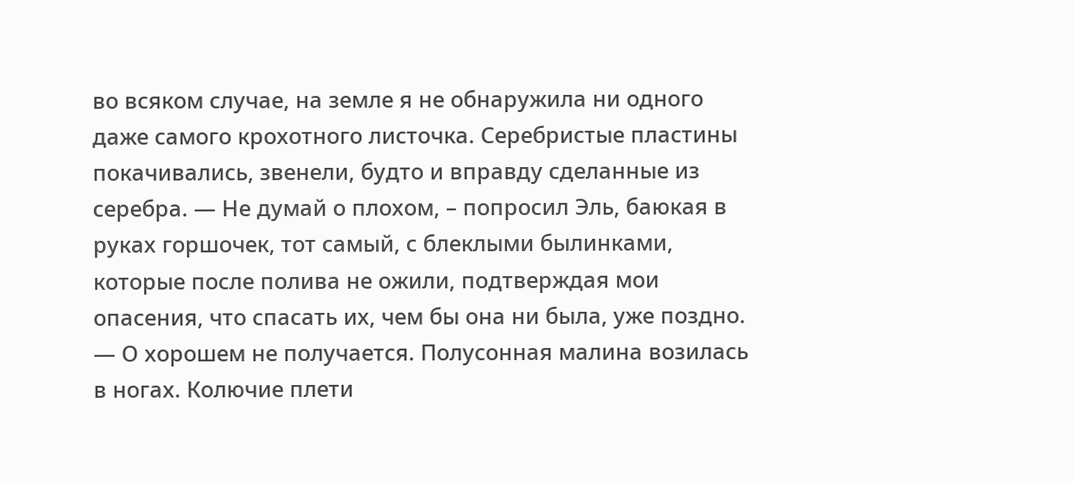во всяком случае, на земле я не обнаружила ни одного даже самого крохотного листочка. Серебристые пластины покачивались, звенели, будто и вправду сделанные из серебра. — Не думай о плохом, – попросил Эль, баюкая в руках горшочек, тот самый, с блеклыми былинками, которые после полива не ожили, подтверждая мои опасения, что спасать их, чем бы она ни была, уже поздно. — О хорошем не получается. Полусонная малина возилась в ногах. Колючие плети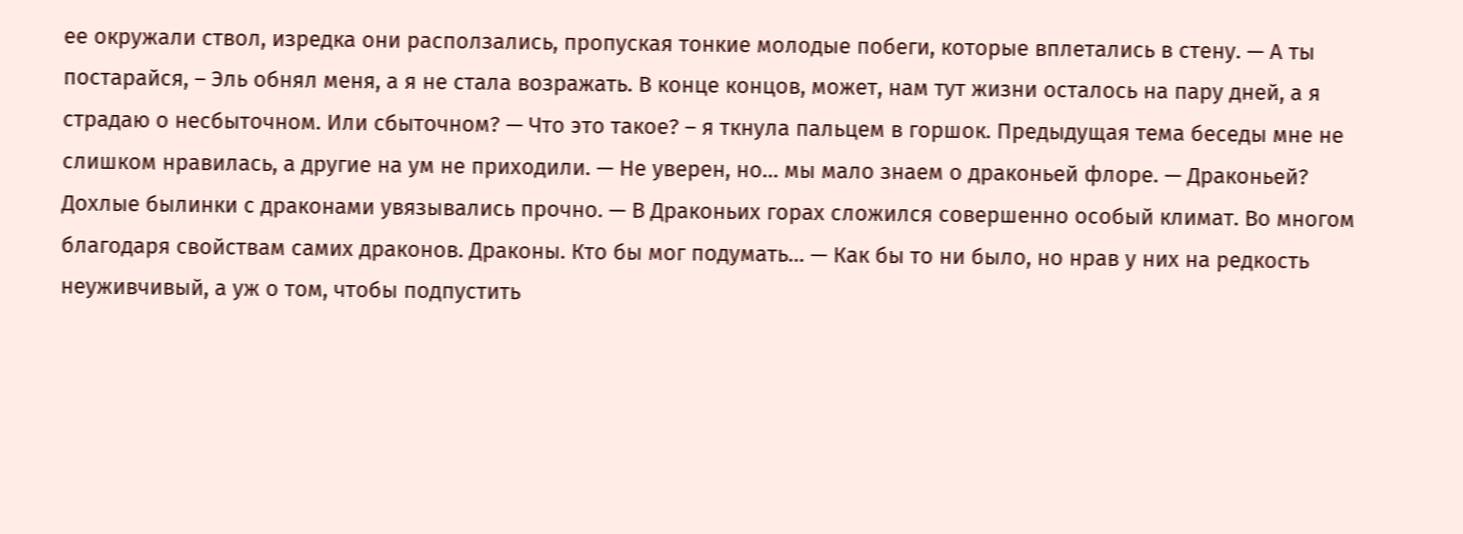ее окружали ствол, изредка они расползались, пропуская тонкие молодые побеги, которые вплетались в стену. — А ты постарайся, – Эль обнял меня, а я не стала возражать. В конце концов, может, нам тут жизни осталось на пару дней, а я страдаю о несбыточном. Или сбыточном? — Что это такое? – я ткнула пальцем в горшок. Предыдущая тема беседы мне не слишком нравилась, а другие на ум не приходили. — Не уверен, но… мы мало знаем о драконьей флоре. — Драконьей? Дохлые былинки с драконами увязывались прочно. — В Драконьих горах сложился совершенно особый климат. Во многом благодаря свойствам самих драконов. Драконы. Кто бы мог подумать… — Как бы то ни было, но нрав у них на редкость неуживчивый, а уж о том, чтобы подпустить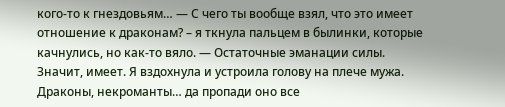кого-то к гнездовьям… — С чего ты вообще взял, что это имеет отношение к драконам? – я ткнула пальцем в былинки, которые качнулись, но как-то вяло. — Остаточные эманации силы. Значит, имеет. Я вздохнула и устроила голову на плече мужа. Драконы, некроманты… да пропади оно все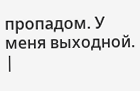пропадом. У меня выходной. |